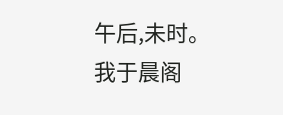午后,未时。
我于晨阁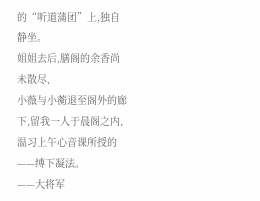的“听道蒲团”上,独自静坐。
姐姐去后,膳阁的余香尚未散尽,
小薇与小蘅退至阁外的廊下,留我一人于晨阁之内,
温习上午心音课所授的——缚下凝法。
——大将军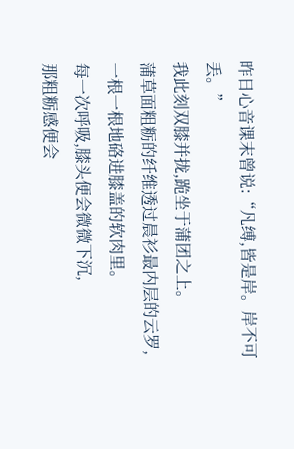昨日心音课末曾说:“凡缚,皆是岸。岸不可丢。”
我此刻双膝并拢,跪坐于蒲团之上。
蒲草面粗粝的纤维透过晨衫最内层的云罗,
一根一根地硌进膝盖的软肉里。
每一次呼吸,膝头便会微微下沉,
那粗粝感便会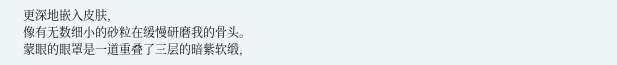更深地嵌入皮肤,
像有无数细小的砂粒在缓慢研磨我的骨头。
蒙眼的眼罩是一道重叠了三层的暗紫软缎,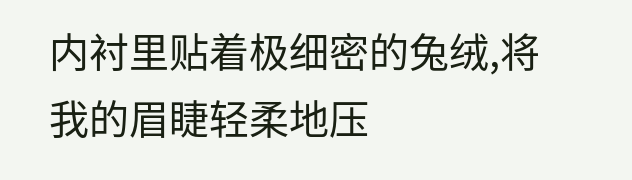内衬里贴着极细密的兔绒,将我的眉睫轻柔地压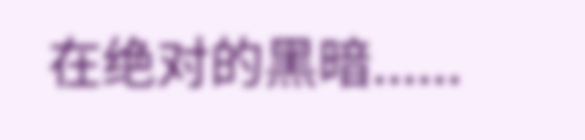在绝对的黑暗......